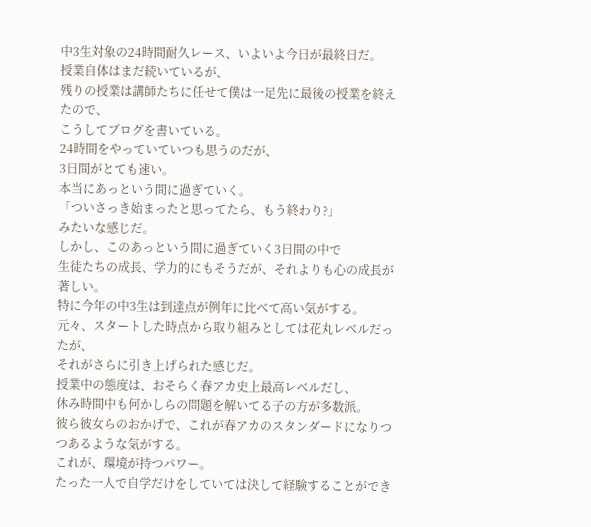中3生対象の24時間耐久レース、いよいよ今日が最終日だ。
授業自体はまだ続いているが、
残りの授業は講師たちに任せて僕は一足先に最後の授業を終えたので、
こうしてブログを書いている。
24時間をやっていていつも思うのだが、
3日間がとても速い。
本当にあっという間に過ぎていく。
「ついさっき始まったと思ってたら、もう終わり?」
みたいな感じだ。
しかし、このあっという間に過ぎていく3日間の中で
生徒たちの成長、学力的にもそうだが、それよりも心の成長が著しい。
特に今年の中3生は到達点が例年に比べて高い気がする。
元々、スタートした時点から取り組みとしては花丸レベルだったが、
それがさらに引き上げられた感じだ。
授業中の態度は、おそらく春アカ史上最高レベルだし、
休み時間中も何かしらの問題を解いてる子の方が多数派。
彼ら彼女らのおかげで、これが春アカのスタンダードになりつつあるような気がする。
これが、環境が持つパワー。
たった一人で自学だけをしていては決して経験することができ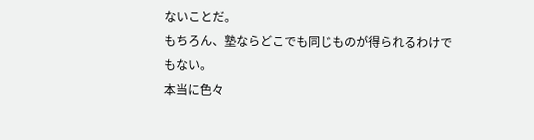ないことだ。
もちろん、塾ならどこでも同じものが得られるわけでもない。
本当に色々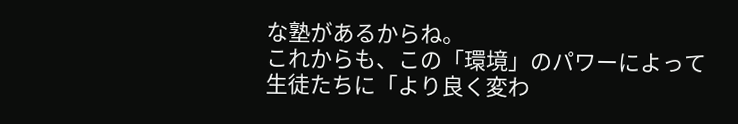な塾があるからね。
これからも、この「環境」のパワーによって
生徒たちに「より良く変わ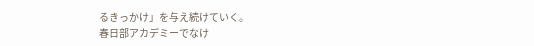るきっかけ」を与え続けていく。
春日部アカデミーでなけ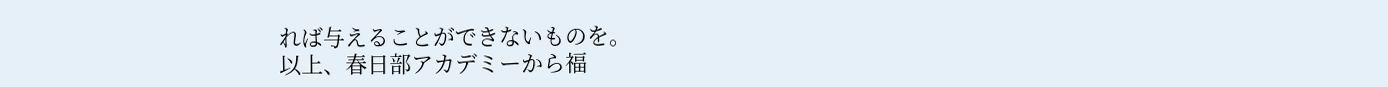れば与えることができないものを。
以上、春日部アカデミーから福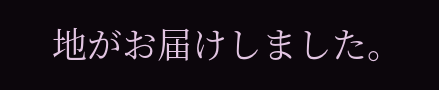地がお届けしました。